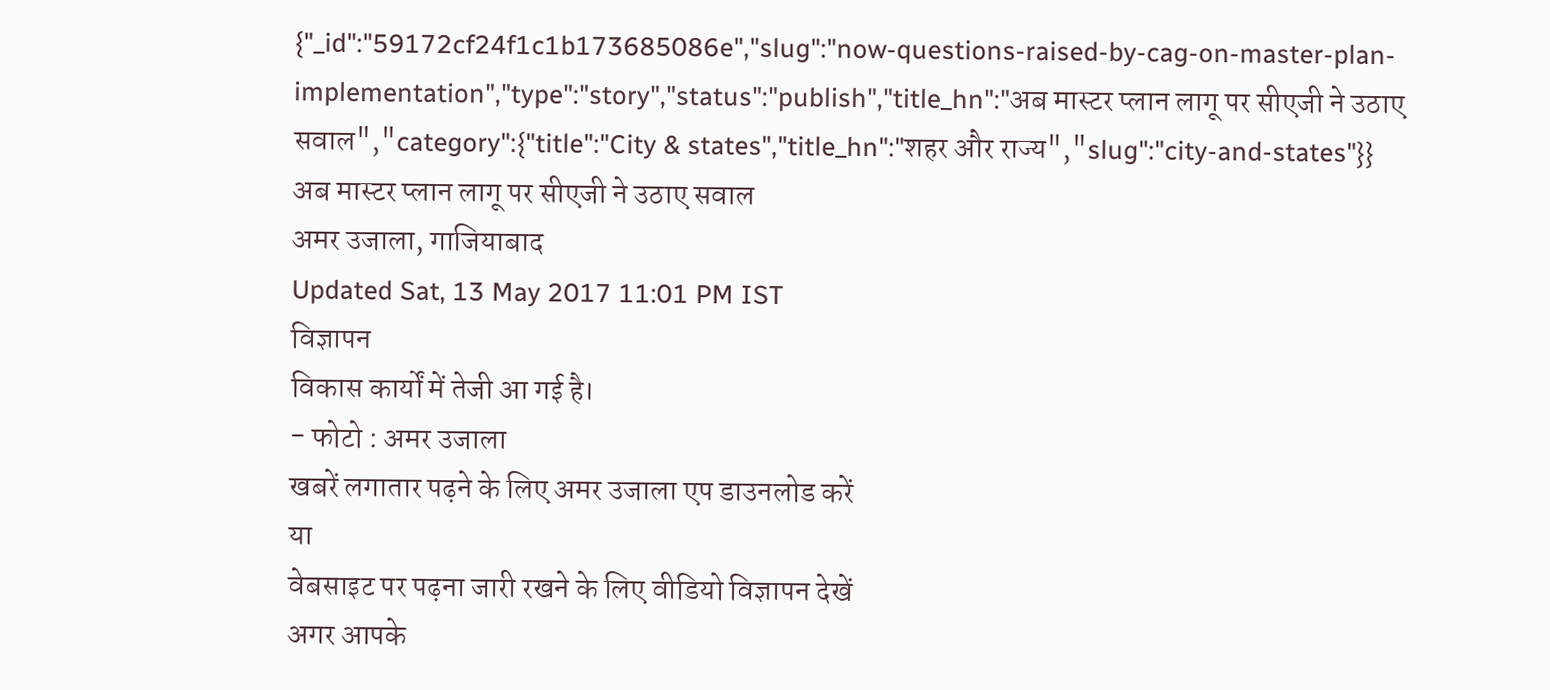{"_id":"59172cf24f1c1b173685086e","slug":"now-questions-raised-by-cag-on-master-plan-implementation","type":"story","status":"publish","title_hn":"अब मास्टर प्लान लागू पर सीएजी ने उठाए सवाल","category":{"title":"City & states","title_hn":"शहर और राज्य","slug":"city-and-states"}}
अब मास्टर प्लान लागू पर सीएजी ने उठाए सवाल
अमर उजाला, गाजियाबाद
Updated Sat, 13 May 2017 11:01 PM IST
विज्ञापन
विकास कार्यों में तेजी आ गई है।
- फोटो : अमर उजाला
खबरें लगातार पढ़ने के लिए अमर उजाला एप डाउनलोड करें
या
वेबसाइट पर पढ़ना जारी रखने के लिए वीडियो विज्ञापन देखें
अगर आपके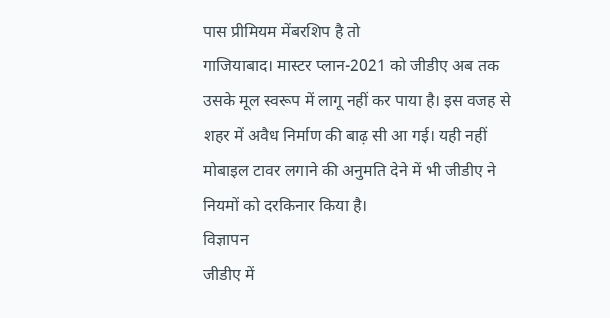पास प्रीमियम मेंबरशिप है तो
गाजियाबाद। मास्टर प्लान-2021 को जीडीए अब तक उसके मूल स्वरूप में लागू नहीं कर पाया है। इस वजह से शहर में अवैध निर्माण की बाढ़ सी आ गई। यही नहीं मोबाइल टावर लगाने की अनुमति देने में भी जीडीए ने नियमों को दरकिनार किया है।
विज्ञापन
जीडीए में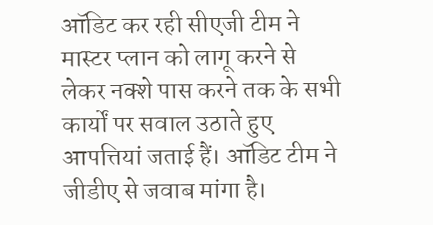ऑडिट कर रही सीएजी टीम ने मास्टर प्लान को लागू करने से लेकर नक्शे पास करने तक के सभी कार्यों पर सवाल उठाते हुए आपत्तियां जताई हैं। ऑडिट टीम ने जीडीए से जवाब मांगा है।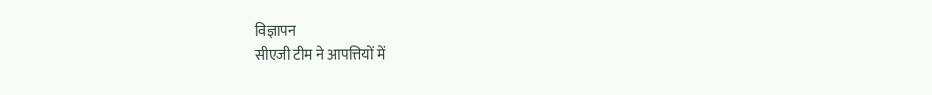विज्ञापन
सीएजी टीम ने आपत्तियों में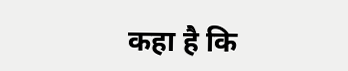कहा है कि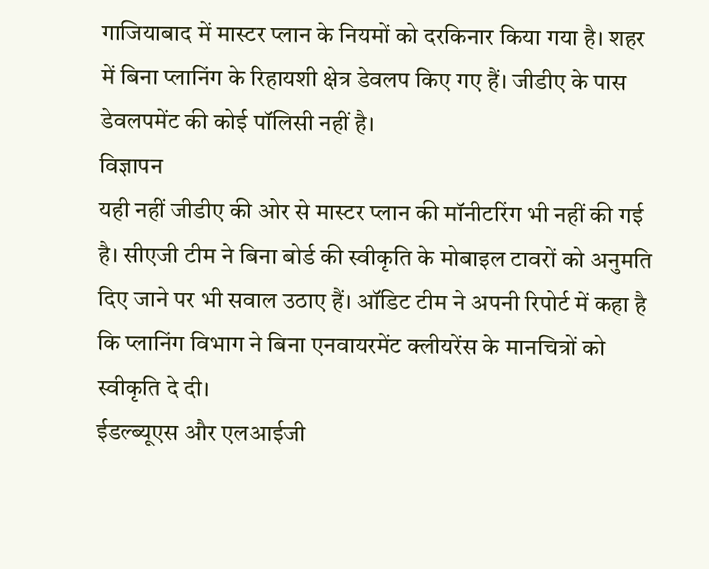गाजियाबाद में मास्टर प्लान के नियमों को दरकिनार किया गया है। शहर में बिना प्लानिंग के रिहायशी क्षेत्र डेवलप किए गए हैं। जीडीए के पास डेवलपमेंट की कोई पॉलिसी नहीं है।
विज्ञापन
यही नहीं जीडीए की ओर से मास्टर प्लान की मॉनीटरिंग भी नहीं की गई है। सीएजी टीम ने बिना बोर्ड की स्वीकृति के मोबाइल टावरों को अनुमति दिए जाने पर भी सवाल उठाए हैं। ऑडिट टीम ने अपनी रिपोर्ट में कहा है कि प्लानिंग विभाग ने बिना एनवायरमेंट क्लीयरेंस के मानचित्रों को स्वीकृति दे दी।
ईडल्ब्यूएस और एलआईजी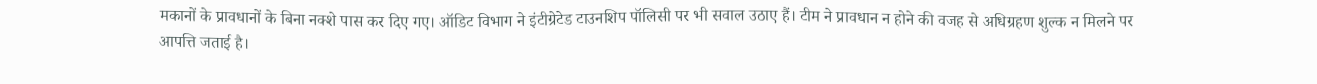मकानों के प्रावधानों के बिना नक्शे पास कर दिए गए। ऑडिट विभाग ने इंटीग्रेटेड टाउनशिप पॉलिसी पर भी सवाल उठाए हैं। टीम ने प्रावधान न होने की वजह से अधिग्रहण शुल्क न मिलने पर आपत्ति जताई है।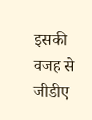इसकी वजह से जीडीए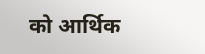को आर्थिक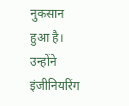नुकसान हुआ है। उन्होंने इंजीनियरिंग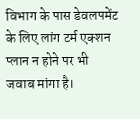विभाग के पास डेवलपमेंट के लिए लांग टर्म एक्शन प्लान न होने पर भी जवाब मांगा है।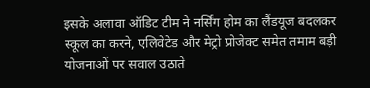इसके अलावा ऑडिट टीम ने नर्सिंग होम का लैंडयूज बदलकर स्कूल का करने, एलिवेटेड और मेट्रो प्रोजेक्ट समेत तमाम बड़ी योजनाओं पर सवाल उठाते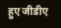हुए जीडीए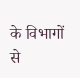के विभागों से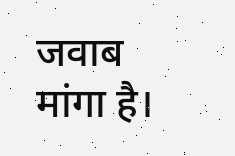जवाब मांगा है।